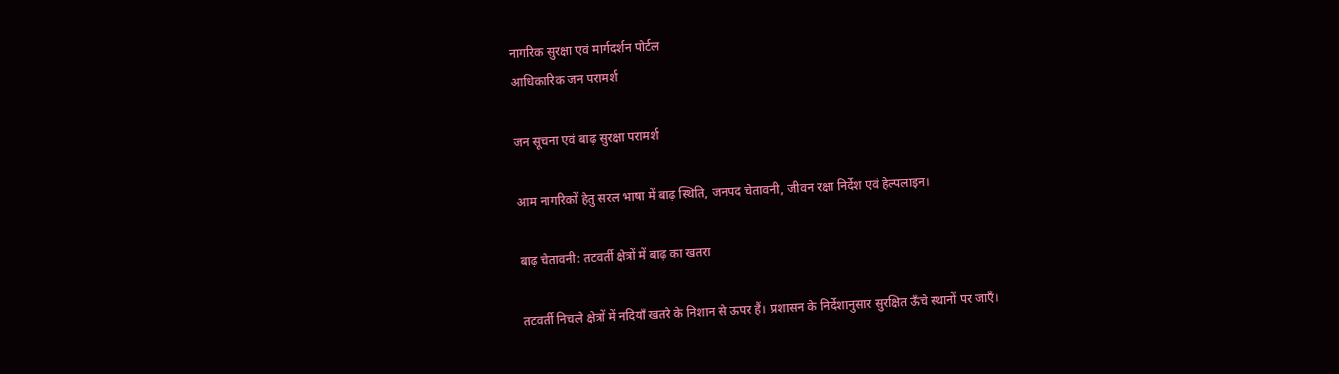नागरिक सुरक्षा एवं मार्गदर्शन पोर्टल
आधिकारिक जन परामर्श

जन सूचना एवं बाढ़ सुरक्षा परामर्श

आम नागरिकों हेतु सरल भाषा में बाढ़ स्थिति, जनपद चेतावनी, जीवन रक्षा निर्देश एवं हेल्पलाइन।

बाढ़ चेतावनी: तटवर्ती क्षेत्रों में बाढ़ का खतरा

तटवर्ती निचले क्षेत्रों में नदियाँ खतरे के निशान से ऊपर हैं। प्रशासन के निर्देशानुसार सुरक्षित ऊँचे स्थानों पर जाएँ।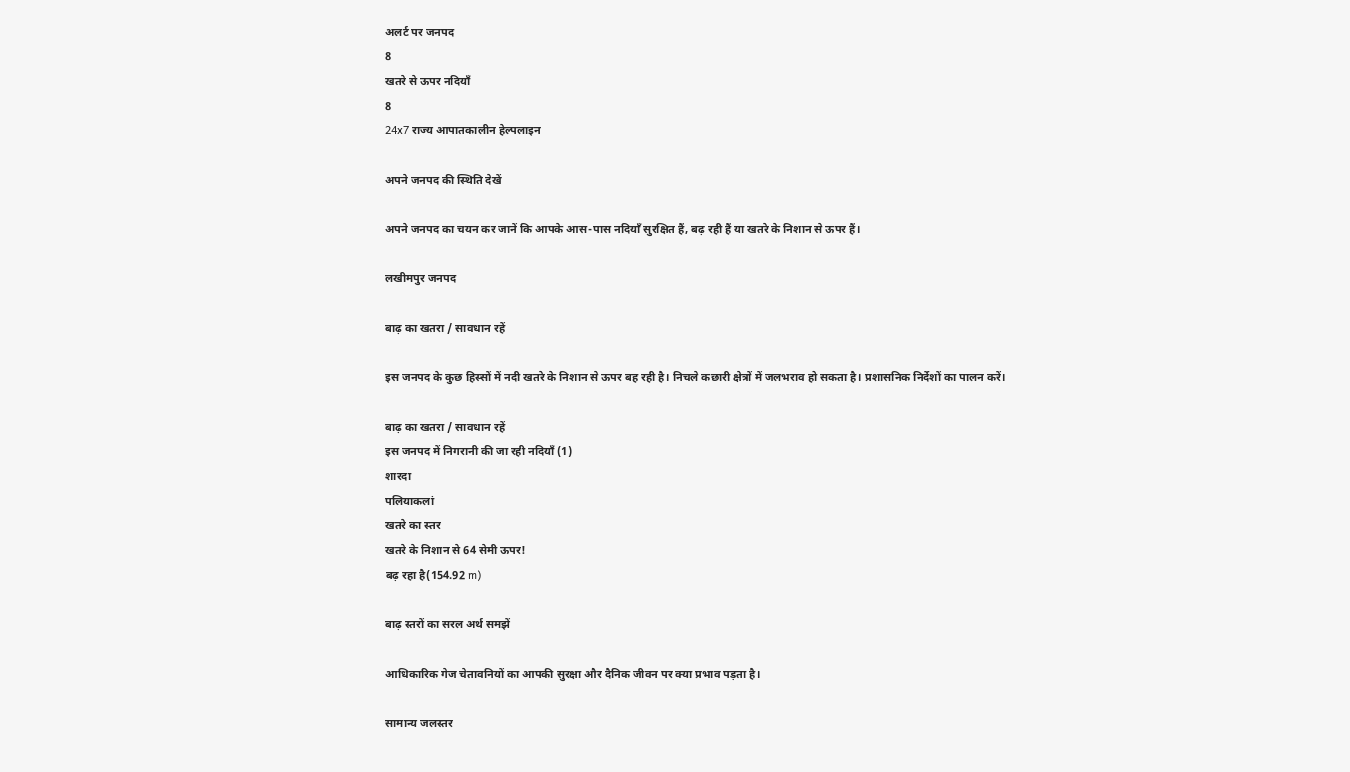अलर्ट पर जनपद
8
खतरे से ऊपर नदियाँ
8
24x7 राज्य आपातकालीन हेल्पलाइन

अपने जनपद की स्थिति देखें

अपने जनपद का चयन कर जानें कि आपके आस-पास नदियाँ सुरक्षित हैं, बढ़ रही हैं या खतरे के निशान से ऊपर हैं।

लखीमपुर जनपद

बाढ़ का खतरा / सावधान रहें

इस जनपद के कुछ हिस्सों में नदी खतरे के निशान से ऊपर बह रही है। निचले कछारी क्षेत्रों में जलभराव हो सकता है। प्रशासनिक निर्देशों का पालन करें।

बाढ़ का खतरा / सावधान रहें
इस जनपद में निगरानी की जा रही नदियाँ (1)
शारदा
पलियाकलां
खतरे का स्तर
खतरे के निशान से 64 सेमी ऊपर!
बढ़ रहा है(154.92 m)

बाढ़ स्तरों का सरल अर्थ समझें

आधिकारिक गेज चेतावनियों का आपकी सुरक्षा और दैनिक जीवन पर क्या प्रभाव पड़ता है।

सामान्य जलस्तर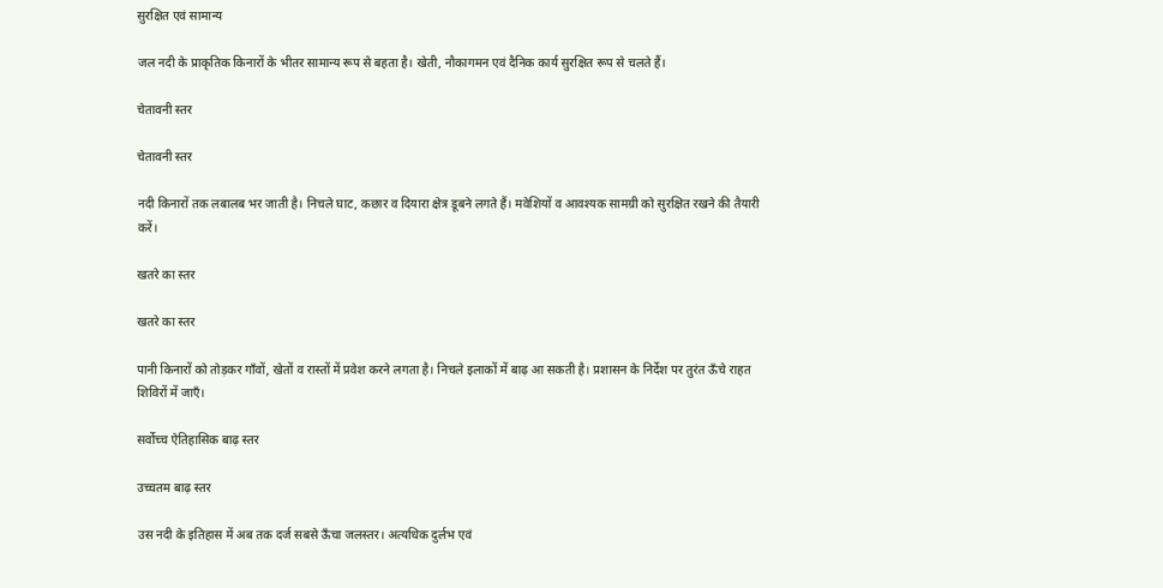सुरक्षित एवं सामान्य

जल नदी के प्राकृतिक किनारों के भीतर सामान्य रूप से बहता है। खेती, नौकागमन एवं दैनिक कार्य सुरक्षित रूप से चलते हैं।

चेतावनी स्तर

चेतावनी स्तर

नदी किनारों तक लबालब भर जाती है। निचले घाट, कछार व दियारा क्षेत्र डूबने लगते हैं। मवेशियों व आवश्यक सामग्री को सुरक्षित रखने की तैयारी करें।

खतरे का स्तर

खतरे का स्तर

पानी किनारों को तोड़कर गाँवों, खेतों व रास्तों में प्रवेश करने लगता है। निचले इलाकों में बाढ़ आ सकती है। प्रशासन के निर्देश पर तुरंत ऊँचे राहत शिविरों में जाएँ।

सर्वोच्च ऐतिहासिक बाढ़ स्तर

उच्चतम बाढ़ स्तर

उस नदी के इतिहास में अब तक दर्ज सबसे ऊँचा जलस्तर। अत्यधिक दुर्लभ एवं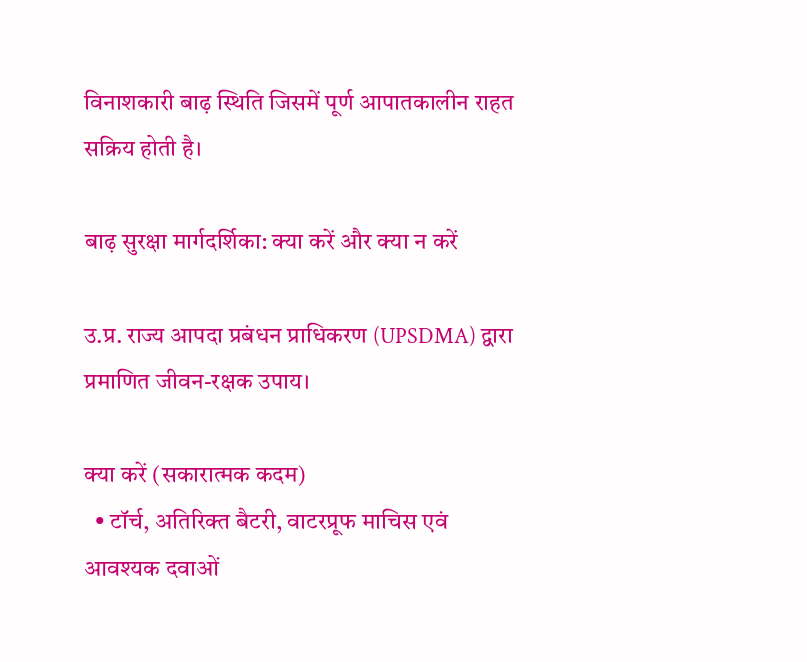विनाशकारी बाढ़ स्थिति जिसमें पूर्ण आपातकालीन राहत सक्रिय होती है।

बाढ़ सुरक्षा मार्गदर्शिका: क्या करें और क्या न करें

उ.प्र. राज्य आपदा प्रबंधन प्राधिकरण (UPSDMA) द्वारा प्रमाणित जीवन-रक्षक उपाय।

क्या करें (सकारात्मक कदम)
  • टॉर्च, अतिरिक्त बैटरी, वाटरप्रूफ माचिस एवं आवश्यक दवाओं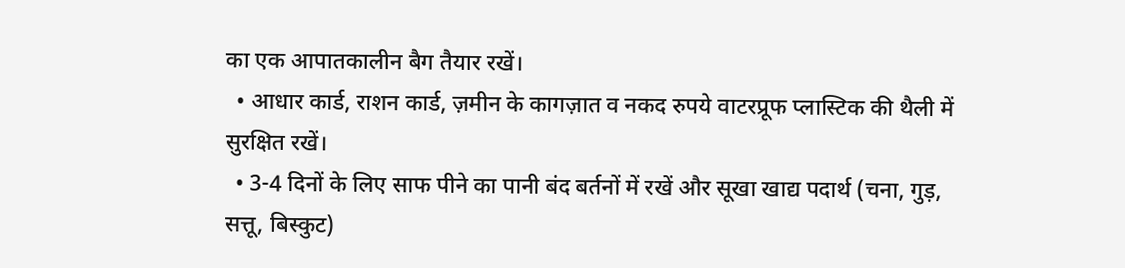का एक आपातकालीन बैग तैयार रखें।
  • आधार कार्ड, राशन कार्ड, ज़मीन के कागज़ात व नकद रुपये वाटरप्रूफ प्लास्टिक की थैली में सुरक्षित रखें।
  • 3-4 दिनों के लिए साफ पीने का पानी बंद बर्तनों में रखें और सूखा खाद्य पदार्थ (चना, गुड़, सत्तू, बिस्कुट)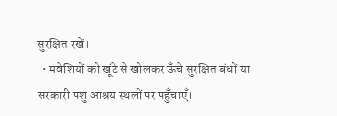सुरक्षित रखें।
  • मवेशियों को खूंटे से खोलकर ऊँचे सुरक्षित बंधों या सरकारी पशु आश्रय स्थलों पर पहुँचाएँ।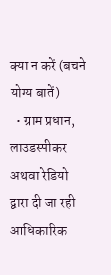क्या न करें (बचने योग्य बातें)
  • ग्राम प्रधान, लाउडस्पीकर अथवा रेडियो द्वारा दी जा रही आधिकारिक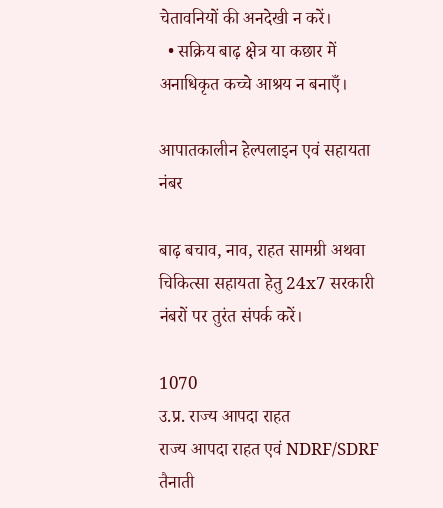चेतावनियों की अनदेखी न करें।
  • सक्रिय बाढ़ क्षेत्र या कछार में अनाधिकृत कच्चे आश्रय न बनाएँ।

आपातकालीन हेल्पलाइन एवं सहायता नंबर

बाढ़ बचाव, नाव, राहत सामग्री अथवा चिकित्सा सहायता हेतु 24x7 सरकारी नंबरों पर तुरंत संपर्क करें।

1070
उ.प्र. राज्य आपदा राहत
राज्य आपदा राहत एवं NDRF/SDRF तैनाती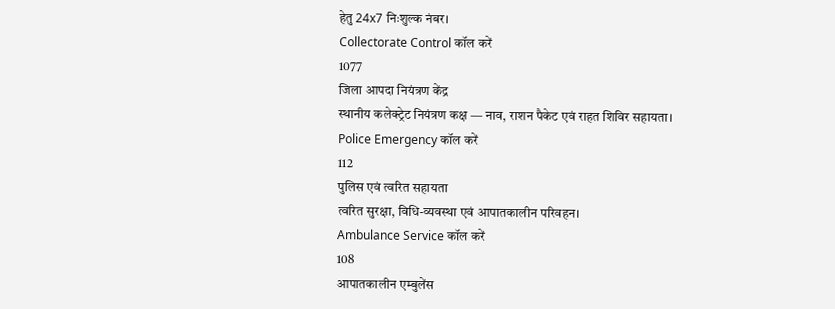हेतु 24x7 निःशुल्क नंबर।
Collectorate Control कॉल करें
1077
जिला आपदा नियंत्रण केंद्र
स्थानीय कलेक्ट्रेट नियंत्रण कक्ष — नाव, राशन पैकेट एवं राहत शिविर सहायता।
Police Emergency कॉल करें
112
पुलिस एवं त्वरित सहायता
त्वरित सुरक्षा, विधि-व्यवस्था एवं आपातकालीन परिवहन।
Ambulance Service कॉल करें
108
आपातकालीन एम्बुलेंस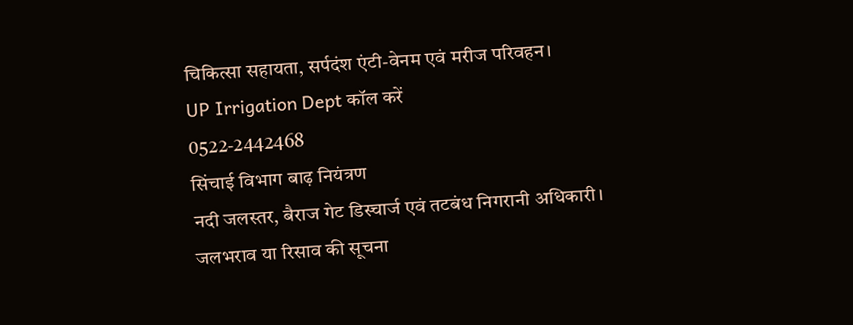चिकित्सा सहायता, सर्पदंश एंटी-वेनम एवं मरीज परिवहन।
UP Irrigation Dept कॉल करें
0522-2442468
सिंचाई विभाग बाढ़ नियंत्रण
नदी जलस्तर, बैराज गेट डिस्चार्ज एवं तटबंध निगरानी अधिकारी।
जलभराव या रिसाव की सूचना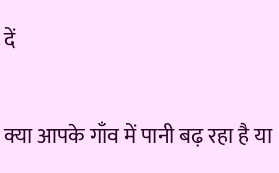दें

क्या आपके गाँव में पानी बढ़ रहा है या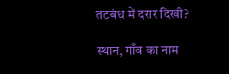तटबंध में दरार दिखी?

स्थान, गाँव का नाम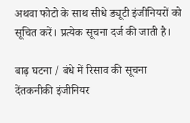अथवा फोटो के साथ सीधे ड्यूटी इंजीनियरों को सूचित करें। प्रत्येक सूचना दर्ज की जाती है।

बाढ़ घटना / बंधे में रिसाव की सूचना देंतकनीकी इंजीनियर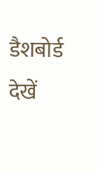डैशबोर्ड देखें